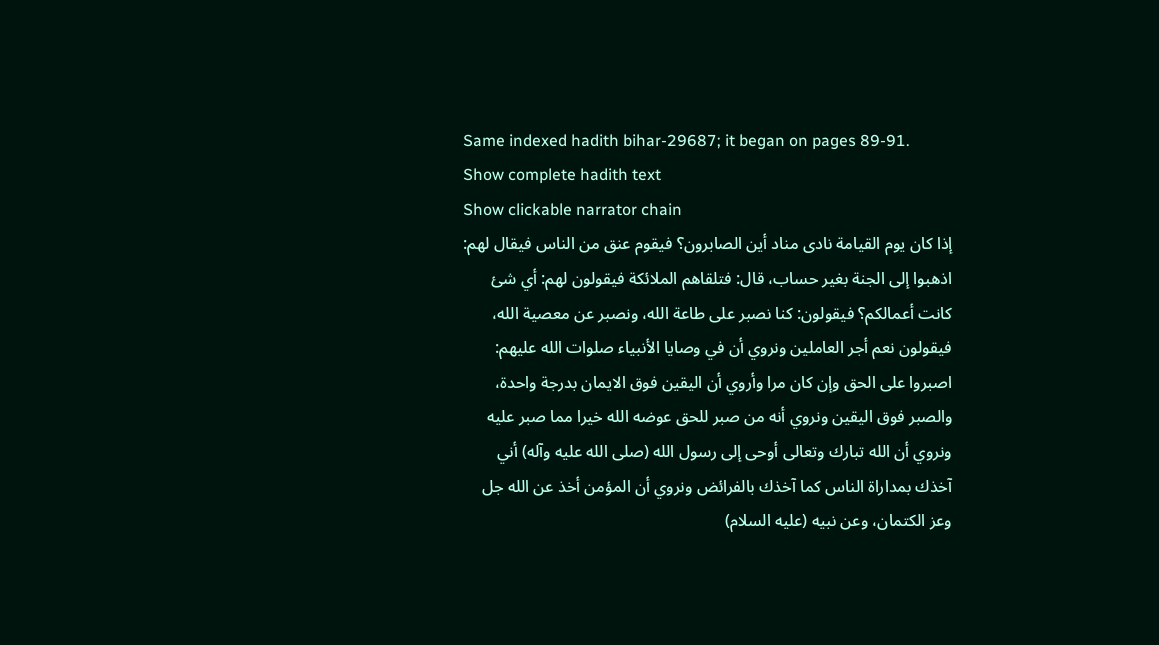Same indexed hadith bihar-29687; it began on pages 89-91.
Show complete hadith text
Show clickable narrator chain
إذا كان يوم القيامة نادى مناد أين الصابرون؟ فيقوم عنق من الناس فيقال لهم: اذهبوا إلى الجنة بغير حساب، قال: فتلقاهم الملائكة فيقولون لهم: أي شئ كانت أعمالكم؟ فيقولون: كنا نصبر على طاعة الله، ونصبر عن معصية الله، فيقولون نعم أجر العاملين ونروي أن في وصايا الأنبياء صلوات الله عليهم: اصبروا على الحق وإن كان مرا وأروي أن اليقين فوق الايمان بدرجة واحدة، والصبر فوق اليقين ونروي أنه من صبر للحق عوضه الله خيرا مما صبر عليه ونروي أن الله تبارك وتعالى أوحى إلى رسول الله (صلى الله عليه وآله) أني آخذك بمداراة الناس كما آخذك بالفرائض ونروي أن المؤمن أخذ عن الله جل وعز الكتمان، وعن نبيه (عليه السلام)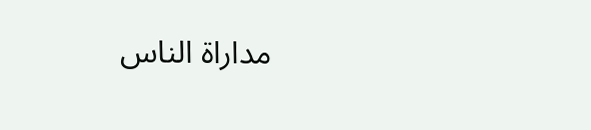مداراة الناس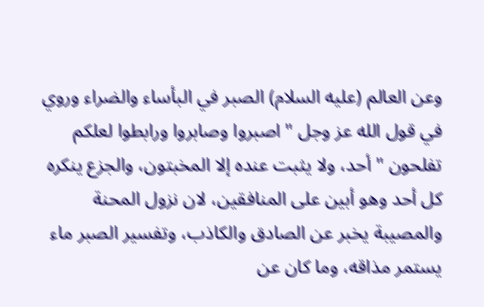وعن العالم (عليه السلام) الصبر في البأساء والضراء وروي في قول الله عز وجل " اصبروا وصابروا ورابطوا لعلكم تفلحون " أحد، ولا يثبت عنده إلا المخبتون، والجزع ينكره كل أحد وهو أبين على المنافقين، لان نزول المحنة والمصيبة يخبر عن الصادق والكاذب، وتفسير الصبر ماء يستمر مذاقه، وما كان عن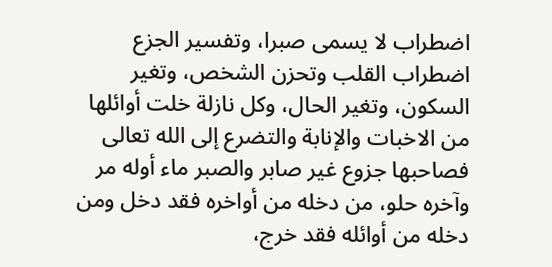اضطراب لا يسمى صبرا، وتفسير الجزع اضطراب القلب وتحزن الشخص، وتغير السكون، وتغير الحال، وكل نازلة خلت أوائلها من الاخبات والإنابة والتضرع إلى الله تعالى فصاحبها جزوع غير صابر والصبر ماء أوله مر وآخره حلو، من دخله من أواخره فقد دخل ومن دخله من أوائله فقد خرج،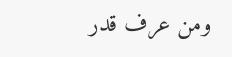ومن عرف قدر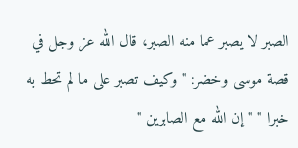الصبر لا يصبر عما منه الصبر، قال الله عز وجل في قصة موسى وخضر: " وكيف تصبر على ما لم تحط به خبرا " " إن الله مع الصابرين "